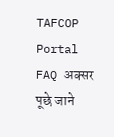TAFCOP Portal FAQ अक्सर पूछे जाने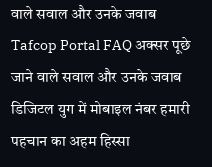वाले सवाल और उनके जवाब
Tafcop Portal FAQ अक्सर पूछे जाने वाले सवाल और उनके जवाब डिजिटल युग में मोबाइल नंबर हमारी पहचान का अहम हिस्सा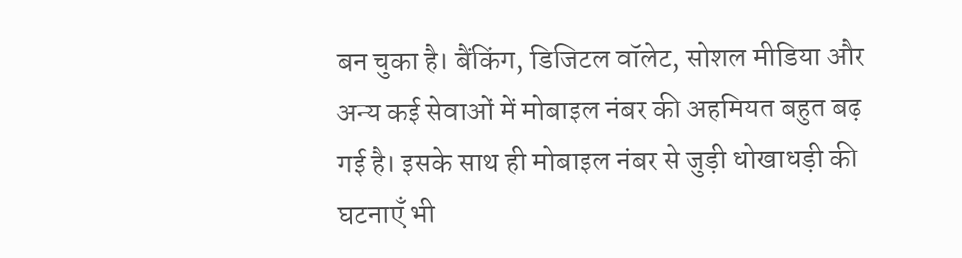बन चुका है। बैंकिंग, डिजिटल वॉलेट, सोशल मीडिया और अन्य कई सेवाओं में मोबाइल नंबर की अहमियत बहुत बढ़ गई है। इसके साथ ही मोबाइल नंबर से जुड़ी धोखाधड़ी की घटनाएँ भी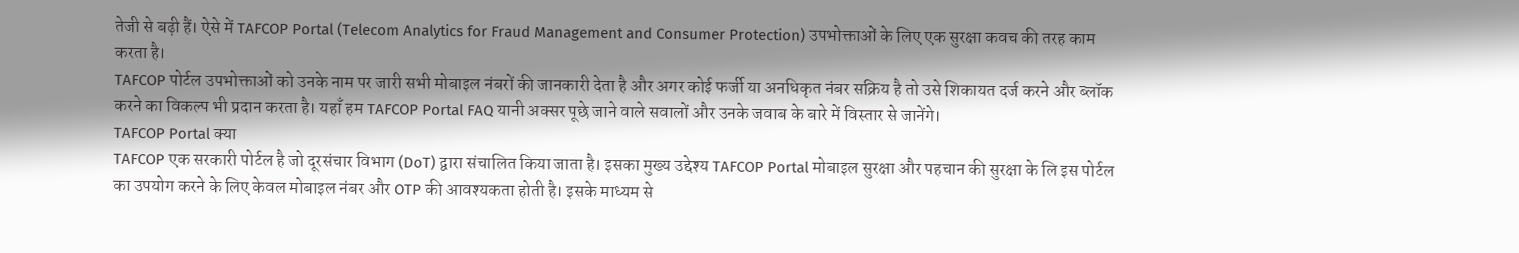तेजी से बढ़ी हैं। ऐसे में TAFCOP Portal (Telecom Analytics for Fraud Management and Consumer Protection) उपभोक्ताओं के लिए एक सुरक्षा कवच की तरह काम करता है।
TAFCOP पोर्टल उपभोक्ताओं को उनके नाम पर जारी सभी मोबाइल नंबरों की जानकारी देता है और अगर कोई फर्जी या अनधिकृत नंबर सक्रिय है तो उसे शिकायत दर्ज करने और ब्लॉक करने का विकल्प भी प्रदान करता है। यहाँ हम TAFCOP Portal FAQ यानी अक्सर पूछे जाने वाले सवालों और उनके जवाब के बारे में विस्तार से जानेंगे।
TAFCOP Portal क्या
TAFCOP एक सरकारी पोर्टल है जो दूरसंचार विभाग (DoT) द्वारा संचालित किया जाता है। इसका मुख्य उद्देश्य TAFCOP Portal मोबाइल सुरक्षा और पहचान की सुरक्षा के लि इस पोर्टल का उपयोग करने के लिए केवल मोबाइल नंबर और OTP की आवश्यकता होती है। इसके माध्यम से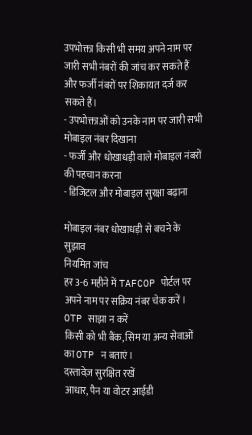उपभोक्ता किसी भी समय अपने नाम पर जारी सभी नंबरों की जांच कर सकते हैं और फर्जी नंबरों पर शिकायत दर्ज कर सकते हैं।
- उपभोक्ताओं को उनके नाम पर जारी सभी मोबाइल नंबर दिखाना
- फर्जी और धोखाधड़ी वाले मोबाइल नंबरों की पहचान करना
- डिजिटल और मोबाइल सुरक्षा बढ़ाना

मोबाइल नंबर धोखाधड़ी से बचने के सुझाव
नियमित जांच
हर 3-6 महीने में TAFCOP पोर्टल पर अपने नाम पर सक्रिय नंबर चेक करें।
OTP साझा न करें
किसी को भी बैंक, सिम या अन्य सेवाओं का OTP न बताएं।
दस्तावेज़ सुरक्षित रखें
आधार, पैन या वोटर आईडी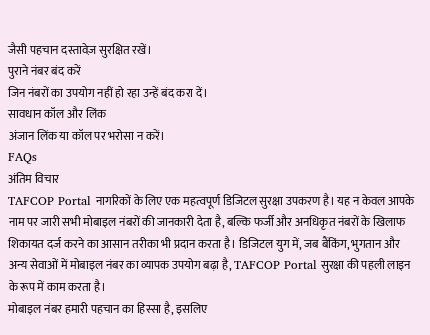जैसी पहचान दस्तावेज़ सुरक्षित रखें।
पुराने नंबर बंद करें
जिन नंबरों का उपयोग नहीं हो रहा उन्हें बंद करा दें।
सावधान कॉल और लिंक
अंजान लिंक या कॉल पर भरोसा न करें।
FAQs
अंतिम विचार
TAFCOP Portal नागरिकों के लिए एक महत्वपूर्ण डिजिटल सुरक्षा उपकरण है। यह न केवल आपके नाम पर जारी सभी मोबाइल नंबरों की जानकारी देता है, बल्कि फर्जी और अनधिकृत नंबरों के खिलाफ शिकायत दर्ज करने का आसान तरीका भी प्रदान करता है। डिजिटल युग में, जब बैंकिंग, भुगतान और अन्य सेवाओं में मोबाइल नंबर का व्यापक उपयोग बढ़ा है, TAFCOP Portal सुरक्षा की पहली लाइन के रूप में काम करता है।
मोबाइल नंबर हमारी पहचान का हिस्सा है, इसलिए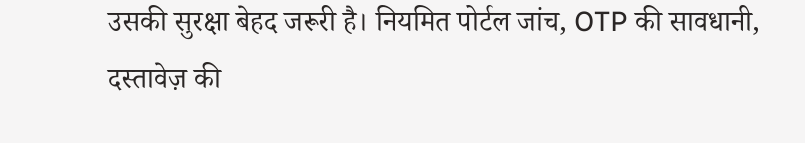उसकी सुरक्षा बेहद जरूरी है। नियमित पोर्टल जांच, OTP की सावधानी, दस्तावेज़ की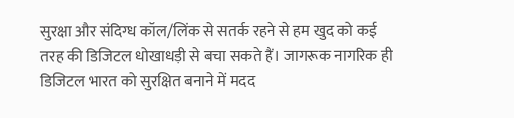सुरक्षा और संदिग्ध कॉल/लिंक से सतर्क रहने से हम खुद को कई तरह की डिजिटल धोखाधड़ी से बचा सकते हैं। जागरूक नागरिक ही डिजिटल भारत को सुरक्षित बनाने में मदद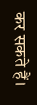कर सकते हैं।